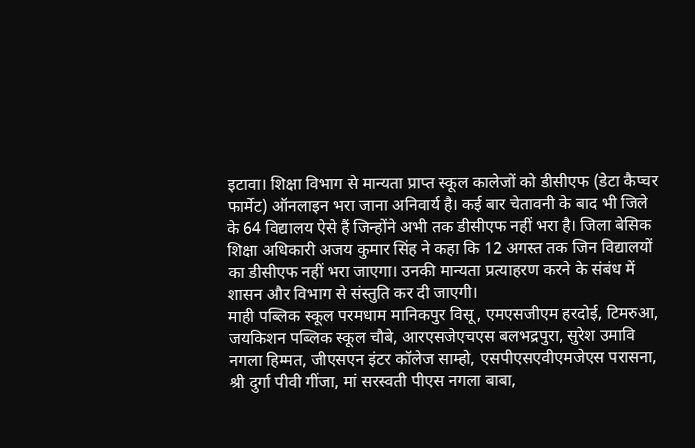इटावा। शिक्षा विभाग से मान्यता प्राप्त स्कूल कालेजों को डीसीएफ (डेटा कैप्चर फार्मेट) ऑनलाइन भरा जाना अनिवार्य है। कई बार चेतावनी के बाद भी जिले के 64 विद्यालय ऐसे हैं जिन्होंने अभी तक डीसीएफ नहीं भरा है। जिला बेसिक शिक्षा अधिकारी अजय कुमार सिंह ने कहा कि 12 अगस्त तक जिन विद्यालयों का डीसीएफ नहीं भरा जाएगा। उनकी मान्यता प्रत्याहरण करने के संबंध में शासन और विभाग से संस्तुति कर दी जाएगी।
माही पब्लिक स्कूल परमधाम मानिकपुर विसू, एमएसजीएम हरदोई, टिमरुआ, जयकिशन पब्लिक स्कूल चौबे, आरएसजेएचएस बलभद्रपुरा, सुरेश उमावि नगला हिम्मत, जीएसएन इंटर कॉलेज साम्हो, एसपीएसएवीएमजेएस परासना, श्री दुर्गा पीवी गींजा, मां सरस्वती पीएस नगला बाबा,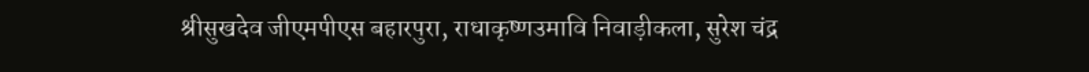श्रीसुखदेव जीएमपीएस बहारपुरा, राधाकृष्णउमावि निवाड़ीकला, सुरेश चंद्र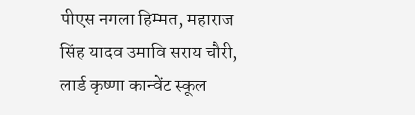पीएस नगला हिम्मत, महाराज सिंह यादव उमावि सराय चौरी, लार्ड कृष्णा कान्वेंट स्कूल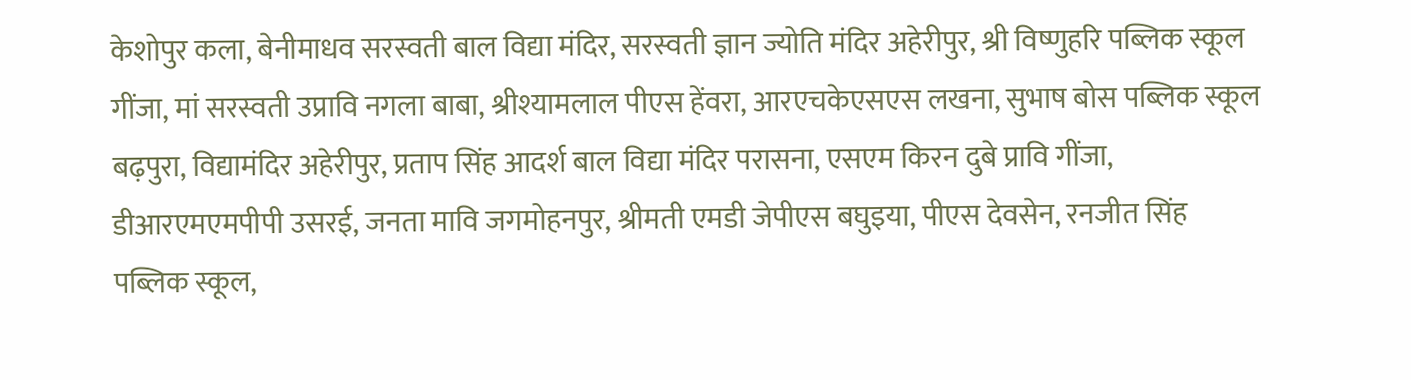केशोपुर कला, बेनीमाधव सरस्वती बाल विद्या मंदिर, सरस्वती ज्ञान ज्योति मंदिर अहेरीपुर, श्री विष्णुहरि पब्लिक स्कूल गींजा, मां सरस्वती उप्रावि नगला बाबा, श्रीश्यामलाल पीएस हेंवरा, आरएचकेएसएस लखना, सुभाष बोस पब्लिक स्कूल बढ़पुरा, विद्यामंदिर अहेरीपुर, प्रताप सिंह आदर्श बाल विद्या मंदिर परासना, एसएम किरन दुबे प्रावि गींजा, डीआरएमएमपीपी उसरई, जनता मावि जगमोहनपुर, श्रीमती एमडी जेपीएस बघुइया, पीएस देवसेन, रनजीत सिंह पब्लिक स्कूल,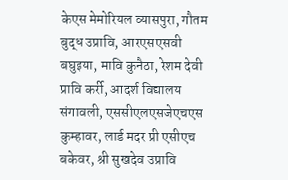केएस मेमोरियल व्यासपुरा, गौतम बुद्ध उप्रावि, आरएसएसवी बघुइया, मावि कुनैठा, रेशम देवी प्रावि कर्री, आदर्श विद्यालय संगावली, एससीएलएसजेएचएस कुम्हावर, लार्ड मदर प्री एसीएच बकेवर, श्री सुखदेव उप्रावि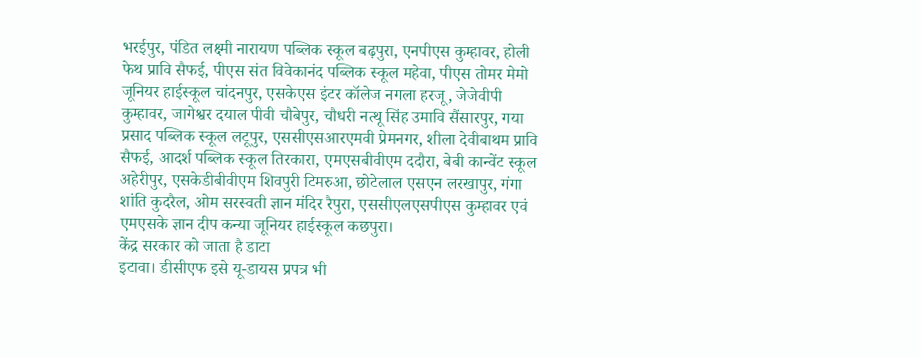भरईपुर, पंडित लक्ष्मी नारायण पब्लिक स्कूल बढ़पुरा, एनपीएस कुम्हावर, होली फेथ प्रावि सैफई, पीएस संत विवेकानंद पब्लिक स्कूल महेवा, पीएस तोमर मेमो जूनियर हाईस्कूल चांदनपुर, एसकेएस इंटर कॉलेज नगला हरजू, जेजेवीपी कुम्हावर, जागेश्वर दयाल पीवी चौबेपुर, चौधरी नत्थू सिंह उमावि सैंसारपुर, गया प्रसाद पब्लिक स्कूल लटूपुर, एससीएसआरएमवी प्रेमनगर, शीला देवीबाथम प्रावि सैफई, आदर्श पब्लिक स्कूल तिरकारा, एमएसबीवीएम ददौरा, बेबी कान्वेंट स्कूल अहेरीपुर, एसकेडीबीवीएम शिवपुरी टिमरुआ, छोटेलाल एसएन लरखापुर, गंगा शांति कुदरैल, ओम सरस्वती ज्ञान मंदिर रैपुरा, एससीएलएसपीएस कुम्हावर एवं एमएसके ज्ञान दीप कन्या जूनियर हाईस्कूल कछपुरा।
केंद्र सरकार को जाता है डाटा
इटावा। डीसीएफ इसे यू-डायस प्रपत्र भी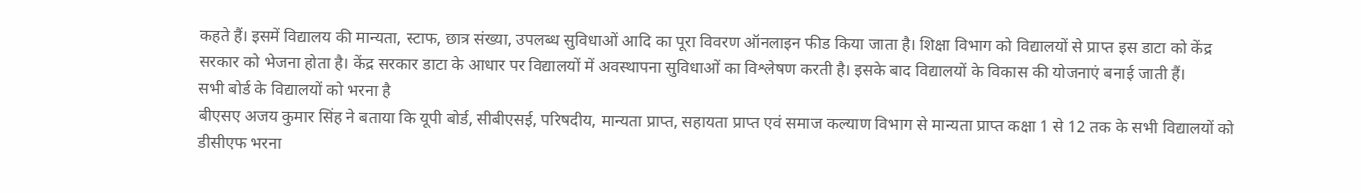कहते हैं। इसमें विद्यालय की मान्यता, स्टाफ, छात्र संख्या, उपलब्ध सुविधाओं आदि का पूरा विवरण ऑनलाइन फीड किया जाता है। शिक्षा विभाग को विद्यालयों से प्राप्त इस डाटा को केंद्र सरकार को भेजना होता है। केंद्र सरकार डाटा के आधार पर विद्यालयों में अवस्थापना सुविधाओं का विश्लेषण करती है। इसके बाद विद्यालयों के विकास की योजनाएं बनाई जाती हैं।
सभी बोर्ड के विद्यालयों को भरना है
बीएसए अजय कुमार सिंह ने बताया कि यूपी बोर्ड, सीबीएसई, परिषदीय, मान्यता प्राप्त, सहायता प्राप्त एवं समाज कल्याण विभाग से मान्यता प्राप्त कक्षा 1 से 12 तक के सभी विद्यालयों को डीसीएफ भरना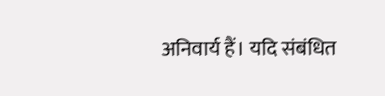अनिवार्य हैं। यदि संबंधित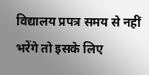विद्यालय प्रपत्र समय से नहीं भरेंगे तो इसके लिए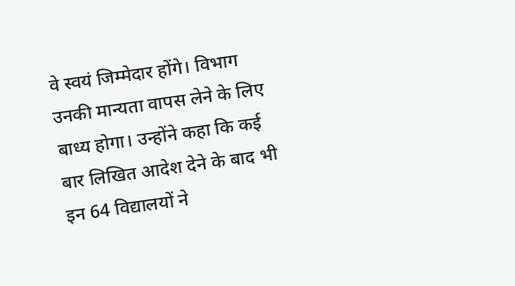वे स्वयं जिम्मेदार होंगे। विभाग उनकी मान्यता वापस लेने के लिए बाध्य होगा। उन्होंने कहा कि कई बार लिखित आदेश देने के बाद भी इन 64 विद्यालयों ने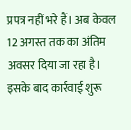प्रपत्र नहीं भरे हैं। अब केवल 12 अगस्त तक का अंतिम अवसर दिया जा रहा है। इसके बाद कार्रवाई शुरू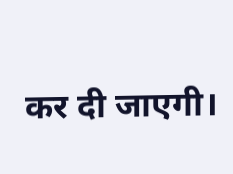कर दी जाएगी।